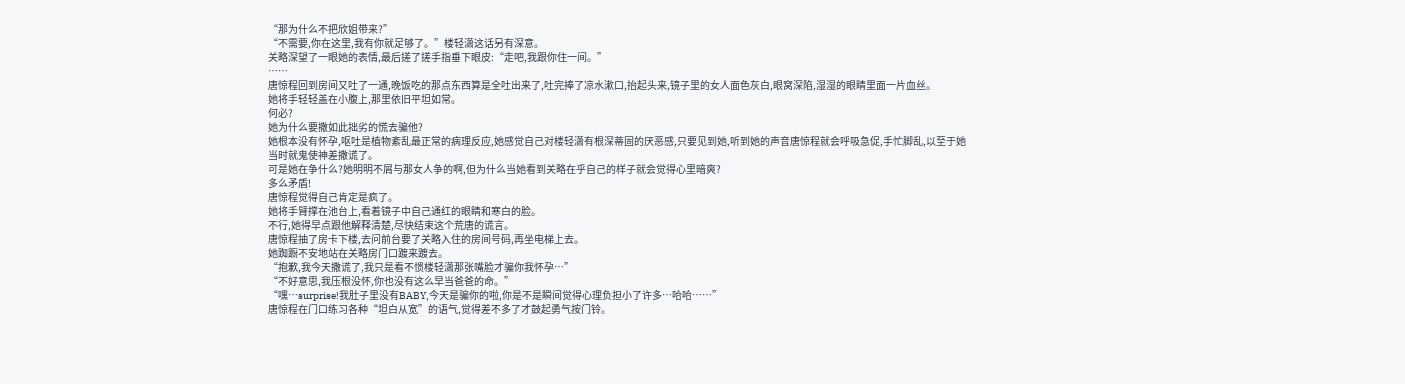“那为什么不把欣姐带来?”
“不需要,你在这里,我有你就足够了。”楼轻潇这话另有深意。
关略深望了一眼她的表情,最后搓了搓手指垂下眼皮:“走吧,我跟你住一间。”
……
唐惊程回到房间又吐了一通,晚饭吃的那点东西算是全吐出来了,吐完捧了凉水漱口,抬起头来,镜子里的女人面色灰白,眼窝深陷,湿湿的眼睛里面一片血丝。
她将手轻轻盖在小腹上,那里依旧平坦如常。
何必?
她为什么要撒如此拙劣的慌去骗他?
她根本没有怀孕,呕吐是植物紊乱最正常的病理反应,她感觉自己对楼轻潇有根深蒂固的厌恶感,只要见到她,听到她的声音唐惊程就会呼吸急促,手忙脚乱,以至于她当时就鬼使神差撒谎了。
可是她在争什么?她明明不屑与那女人争的啊,但为什么当她看到关略在乎自己的样子就会觉得心里暗爽?
多么矛盾!
唐惊程觉得自己肯定是疯了。
她将手臂撑在池台上,看着镜子中自己通红的眼睛和寒白的脸。
不行,她得早点跟他解释清楚,尽快结束这个荒唐的谎言。
唐惊程抽了房卡下楼,去问前台要了关略入住的房间号码,再坐电梯上去。
她踟蹰不安地站在关略房门口踱来踱去。
“抱歉,我今天撒谎了,我只是看不惯楼轻潇那张嘴脸才骗你我怀孕…”
“不好意思,我压根没怀,你也没有这么早当爸爸的命。”
“嘿…surprise!我肚子里没有BABY,今天是骗你的啦,你是不是瞬间觉得心理负担小了许多…哈哈……”
唐惊程在门口练习各种“坦白从宽”的语气,觉得差不多了才鼓起勇气按门铃。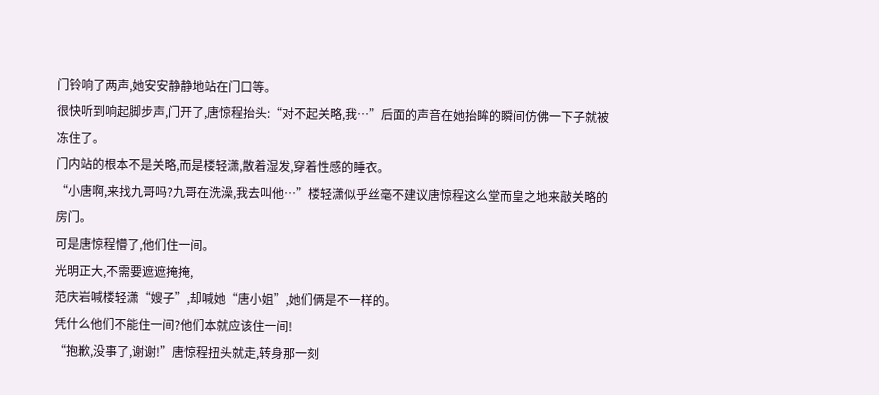门铃响了两声,她安安静静地站在门口等。
很快听到响起脚步声,门开了,唐惊程抬头:“对不起关略,我…”后面的声音在她抬眸的瞬间仿佛一下子就被冻住了。
门内站的根本不是关略,而是楼轻潇,散着湿发,穿着性感的睡衣。
“小唐啊,来找九哥吗?九哥在洗澡,我去叫他…”楼轻潇似乎丝毫不建议唐惊程这么堂而皇之地来敲关略的房门。
可是唐惊程懵了,他们住一间。
光明正大,不需要遮遮掩掩,
范庆岩喊楼轻潇“嫂子”,却喊她“唐小姐”,她们俩是不一样的。
凭什么他们不能住一间?他们本就应该住一间!
“抱歉,没事了,谢谢!”唐惊程扭头就走,转身那一刻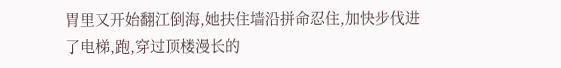胃里又开始翻江倒海,她扶住墙沿拼命忍住,加快步伐进了电梯,跑,穿过顶楼漫长的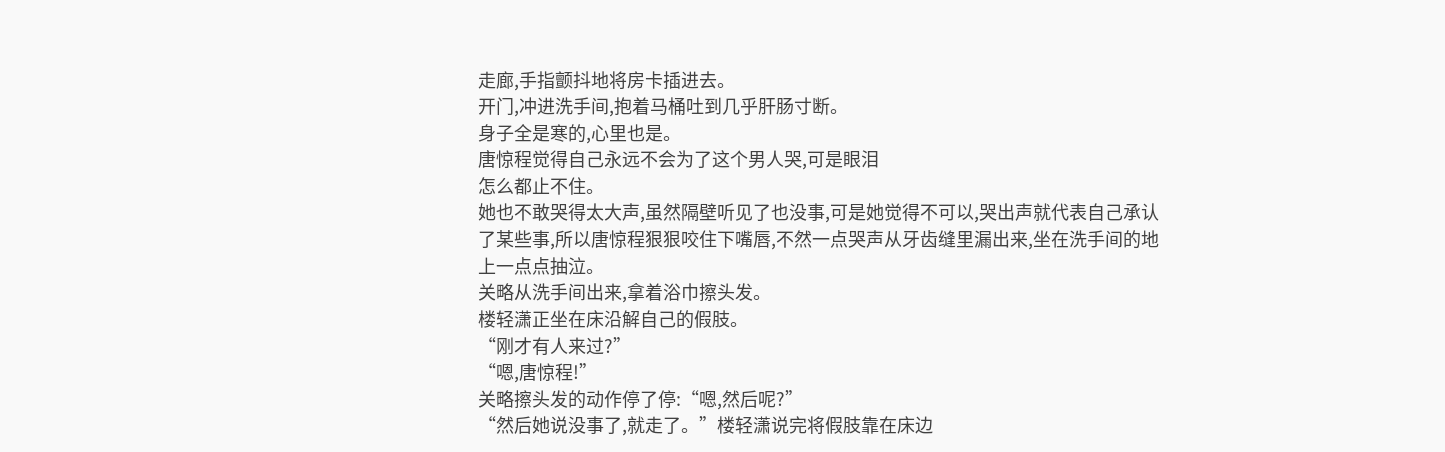走廊,手指颤抖地将房卡插进去。
开门,冲进洗手间,抱着马桶吐到几乎肝肠寸断。
身子全是寒的,心里也是。
唐惊程觉得自己永远不会为了这个男人哭,可是眼泪
怎么都止不住。
她也不敢哭得太大声,虽然隔壁听见了也没事,可是她觉得不可以,哭出声就代表自己承认了某些事,所以唐惊程狠狠咬住下嘴唇,不然一点哭声从牙齿缝里漏出来,坐在洗手间的地上一点点抽泣。
关略从洗手间出来,拿着浴巾擦头发。
楼轻潇正坐在床沿解自己的假肢。
“刚才有人来过?”
“嗯,唐惊程!”
关略擦头发的动作停了停:“嗯,然后呢?”
“然后她说没事了,就走了。”楼轻潇说完将假肢靠在床边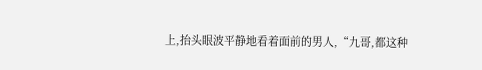上,抬头眼波平静地看着面前的男人,“九哥,都这种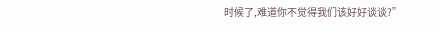时候了,难道你不觉得我们该好好谈谈?”